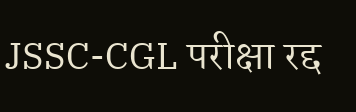JSSC-CGL परीक्षा रद्द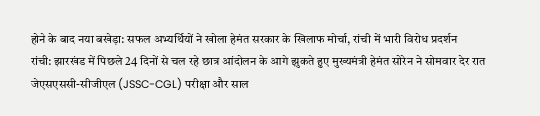होने के बाद नया बखेड़ा: सफल अभ्यर्थियों ने खोला हेमंत सरकार के खिलाफ मोर्चा, रांची में भारी विरोध प्रदर्शन
रांची: झारखंड में पिछले 24 दिनों से चल रहे छात्र आंदोलन के आगे झुकते हुए मुख्यमंत्री हेमंत सोरेन ने सोमवार देर रात जेएसएससी-सीजीएल (JSSC-CGL) परीक्षा और साल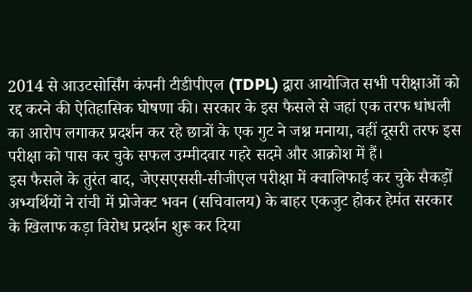2014 से आउटसोर्सिंग कंपनी टीडीपीएल (TDPL) द्वारा आयोजित सभी परीक्षाओं को रद्द करने की ऐतिहासिक घोषणा की। सरकार के इस फैसले से जहां एक तरफ धांधली का आरोप लगाकर प्रदर्शन कर रहे छात्रों के एक गुट ने जश्न मनाया, वहीं दूसरी तरफ इस परीक्षा को पास कर चुके सफल उम्मीदवार गहरे सदमे और आक्रोश में हैं।
इस फैसले के तुरंत बाद, जेएसएससी-सीजीएल परीक्षा में क्वालिफाई कर चुके सैकड़ों अभ्यर्थियों ने रांची में प्रोजेक्ट भवन (सचिवालय) के बाहर एकजुट होकर हेमंत सरकार के खिलाफ कड़ा विरोध प्रदर्शन शुरू कर दिया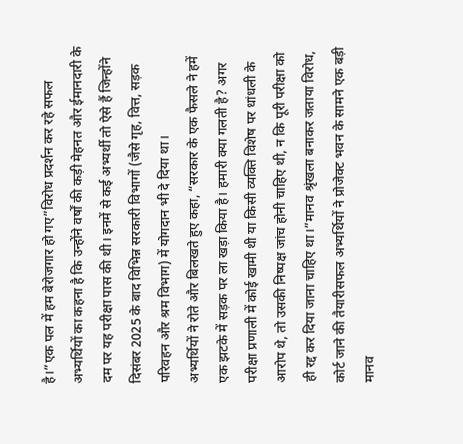है।”एक पल में हम बेरोजगार हो गए”विरोध प्रदर्शन कर रहे सफल अभ्यर्थियों का कहना है कि उन्होंने वर्षों की कड़ी मेहनत और ईमानदारी के दम पर यह परीक्षा पास की थी। इनमें से कई अभ्यर्थी तो ऐसे हैं जिन्होंने दिसंबर 2025 के बाद विभिन्न सरकारी विभागों (जैसे गृह, वित्त, सड़क परिवहन और श्रम विभाग) में योगदान भी दे दिया था।
अभ्यर्थियों ने रोते और बिलखते हुए कहा, “सरकार के एक फैसले ने हमें एक झटके में सड़क पर ला खड़ा किया है। हमारी क्या गलती है? अगर परीक्षा प्रणाली में कोई खामी थी या किसी व्यक्ति विशेष पर धांधली के आरोप थे, तो उसकी निष्पक्ष जांच होनी चाहिए थी, न कि पूरी परीक्षा को ही रद्द कर दिया जाना चाहिए था।”मानव श्रृंखला बनाकर जताया विरोध, कोर्ट जाने की तैयारीसफल अभ्यर्थियों ने प्रोजेक्ट भवन के सामने एक बड़ी मानव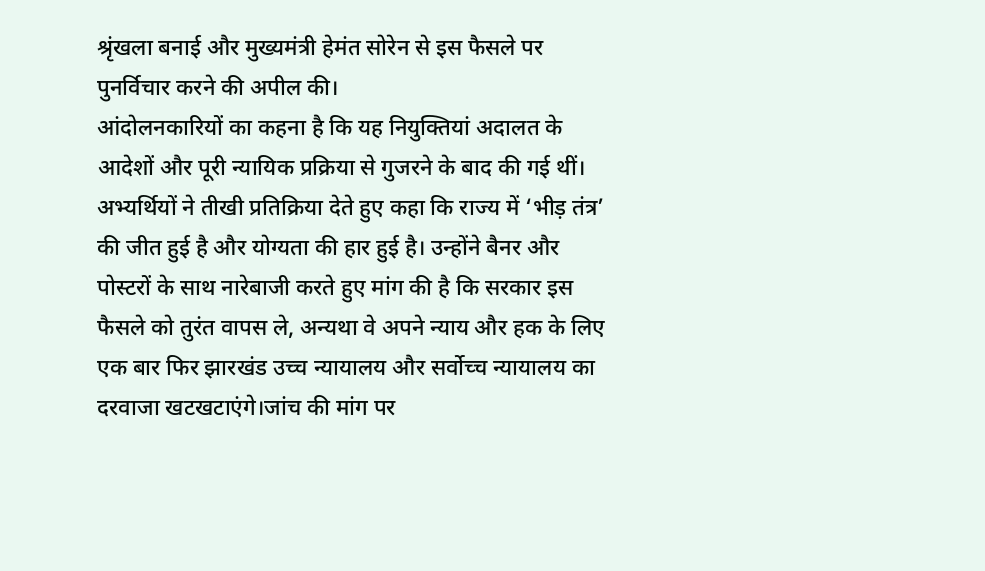श्रृंखला बनाई और मुख्यमंत्री हेमंत सोरेन से इस फैसले पर पुनर्विचार करने की अपील की।
आंदोलनकारियों का कहना है कि यह नियुक्तियां अदालत के आदेशों और पूरी न्यायिक प्रक्रिया से गुजरने के बाद की गई थीं। अभ्यर्थियों ने तीखी प्रतिक्रिया देते हुए कहा कि राज्य में ‘भीड़ तंत्र’ की जीत हुई है और योग्यता की हार हुई है। उन्होंने बैनर और पोस्टरों के साथ नारेबाजी करते हुए मांग की है कि सरकार इस फैसले को तुरंत वापस ले, अन्यथा वे अपने न्याय और हक के लिए एक बार फिर झारखंड उच्च न्यायालय और सर्वोच्च न्यायालय का दरवाजा खटखटाएंगे।जांच की मांग पर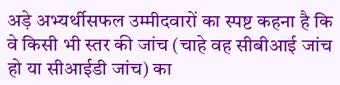अड़े अभ्यर्थीसफल उम्मीदवारों का स्पष्ट कहना है कि वे किसी भी स्तर की जांच (चाहे वह सीबीआई जांच हो या सीआईडी जांच) का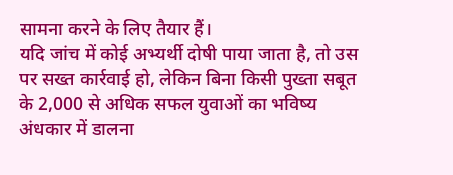सामना करने के लिए तैयार हैं।
यदि जांच में कोई अभ्यर्थी दोषी पाया जाता है, तो उस पर सख्त कार्रवाई हो, लेकिन बिना किसी पुख्ता सबूत के 2,000 से अधिक सफल युवाओं का भविष्य अंधकार में डालना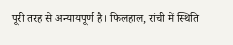पूरी तरह से अन्यायपूर्ण है। फिलहाल, रांची में स्थिति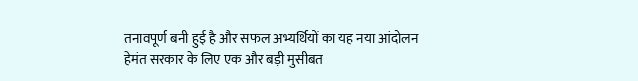तनावपूर्ण बनी हुई है और सफल अभ्यर्थियों का यह नया आंदोलन हेमंत सरकार के लिए एक और बड़ी मुसीबत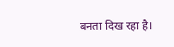बनता दिख रहा है।